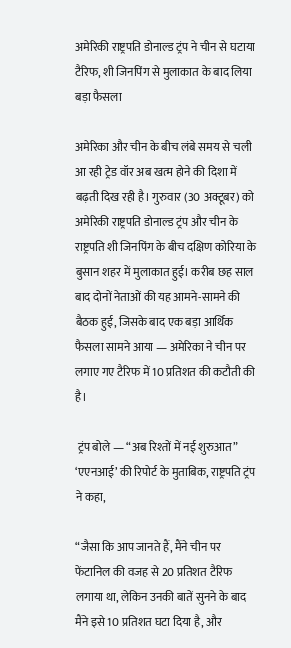अमेरिकी राष्ट्रपति डोनाल्ड ट्रंप ने चीन से घटाया टैरिफ, शी जिनपिंग से मुलाकात के बाद लिया बड़ा फैसला

अमेरिका और चीन के बीच लंबे समय से चली आ रही ट्रेड वॉर अब खत्म होने की दिशा में बढ़ती दिख रही है। गुरुवार (30 अक्टूबर) को अमेरिकी राष्ट्रपति डोनाल्ड ट्रंप और चीन के राष्ट्रपति शी जिनपिंग के बीच दक्षिण कोरिया के बुसान शहर में मुलाकात हुई। करीब छह साल बाद दोनों नेताओं की यह आमने-सामने की बैठक हुई, जिसके बाद एक बड़ा आर्थिक फैसला सामने आया — अमेरिका ने चीन पर लगाए गए टैरिफ में 10 प्रतिशत की कटौती की है।

 ट्रंप बोले — “अब रिश्तों में नई शुरुआत”
‘एएनआई’ की रिपोर्ट के मुताबिक, राष्ट्रपति ट्रंप ने कहा,

“जैसा कि आप जानते हैं, मैंने चीन पर फेंटानिल की वजह से 20 प्रतिशत टैरिफ लगाया था, लेकिन उनकी बातें सुनने के बाद मैंने इसे 10 प्रतिशत घटा दिया है, और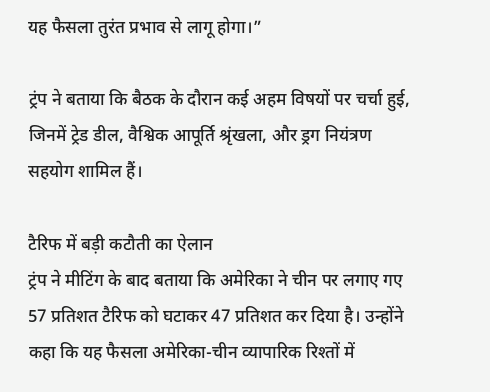यह फैसला तुरंत प्रभाव से लागू होगा।”

ट्रंप ने बताया कि बैठक के दौरान कई अहम विषयों पर चर्चा हुई, जिनमें ट्रेड डील, वैश्विक आपूर्ति श्रृंखला, और ड्रग नियंत्रण सहयोग शामिल हैं।

टैरिफ में बड़ी कटौती का ऐलान
ट्रंप ने मीटिंग के बाद बताया कि अमेरिका ने चीन पर लगाए गए 57 प्रतिशत टैरिफ को घटाकर 47 प्रतिशत कर दिया है। उन्होंने कहा कि यह फैसला अमेरिका-चीन व्यापारिक रिश्तों में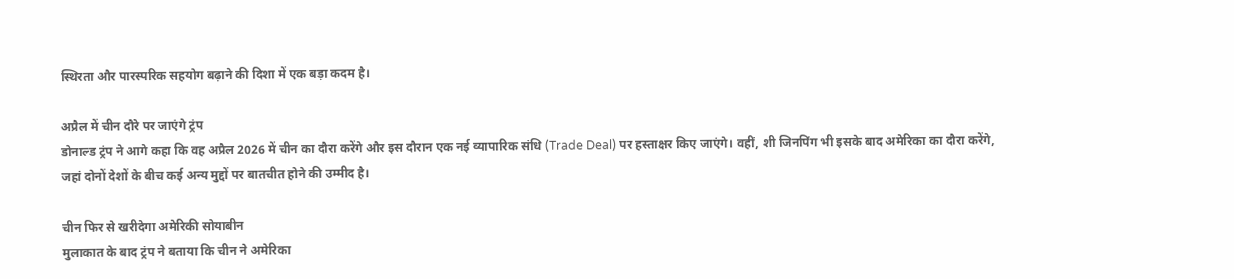स्थिरता और पारस्परिक सहयोग बढ़ाने की दिशा में एक बड़ा कदम है।

अप्रैल में चीन दौरे पर जाएंगे ट्रंप
डोनाल्ड ट्रंप ने आगे कहा कि वह अप्रैल 2026 में चीन का दौरा करेंगे और इस दौरान एक नई व्यापारिक संधि (Trade Deal) पर हस्ताक्षर किए जाएंगे। वहीं, शी जिनपिंग भी इसके बाद अमेरिका का दौरा करेंगे, जहां दोनों देशों के बीच कई अन्य मुद्दों पर बातचीत होने की उम्मीद है।

चीन फिर से खरीदेगा अमेरिकी सोयाबीन
मुलाकात के बाद ट्रंप ने बताया कि चीन ने अमेरिका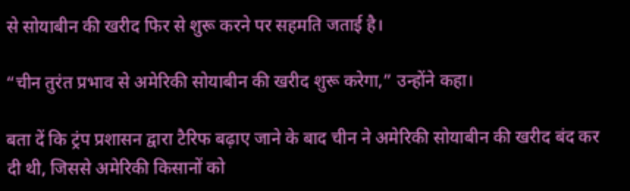से सोयाबीन की खरीद फिर से शुरू करने पर सहमति जताई है।

“चीन तुरंत प्रभाव से अमेरिकी सोयाबीन की खरीद शुरू करेगा,” उन्होंने कहा।

बता दें कि ट्रंप प्रशासन द्वारा टैरिफ बढ़ाए जाने के बाद चीन ने अमेरिकी सोयाबीन की खरीद बंद कर दी थी, जिससे अमेरिकी किसानों को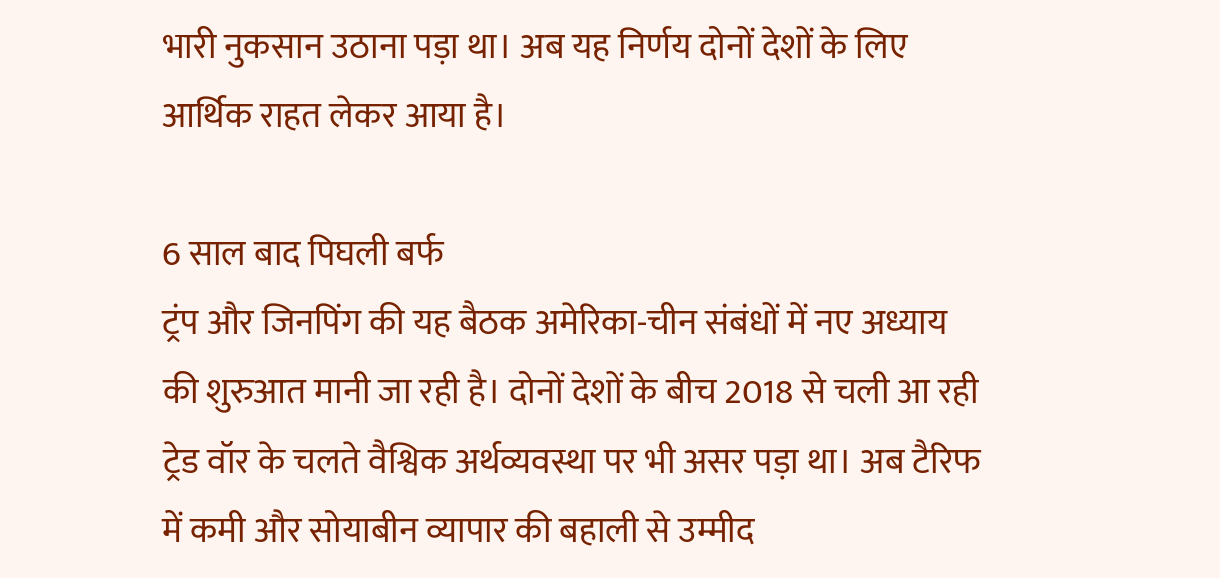भारी नुकसान उठाना पड़ा था। अब यह निर्णय दोनों देशों के लिए आर्थिक राहत लेकर आया है।

6 साल बाद पिघली बर्फ
ट्रंप और जिनपिंग की यह बैठक अमेरिका-चीन संबंधों में नए अध्याय की शुरुआत मानी जा रही है। दोनों देशों के बीच 2018 से चली आ रही ट्रेड वॉर के चलते वैश्विक अर्थव्यवस्था पर भी असर पड़ा था। अब टैरिफ में कमी और सोयाबीन व्यापार की बहाली से उम्मीद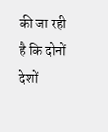की जा रही है कि दोनों देशों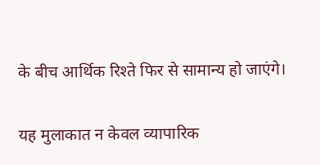के बीच आर्थिक रिश्ते फिर से सामान्य हो जाएंगे।

यह मुलाकात न केवल व्यापारिक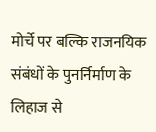मोर्चे पर बल्कि राजनयिक संबंधों के पुनर्निर्माण के लिहाज से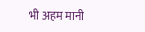भी अहम मानी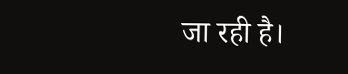जा रही है।